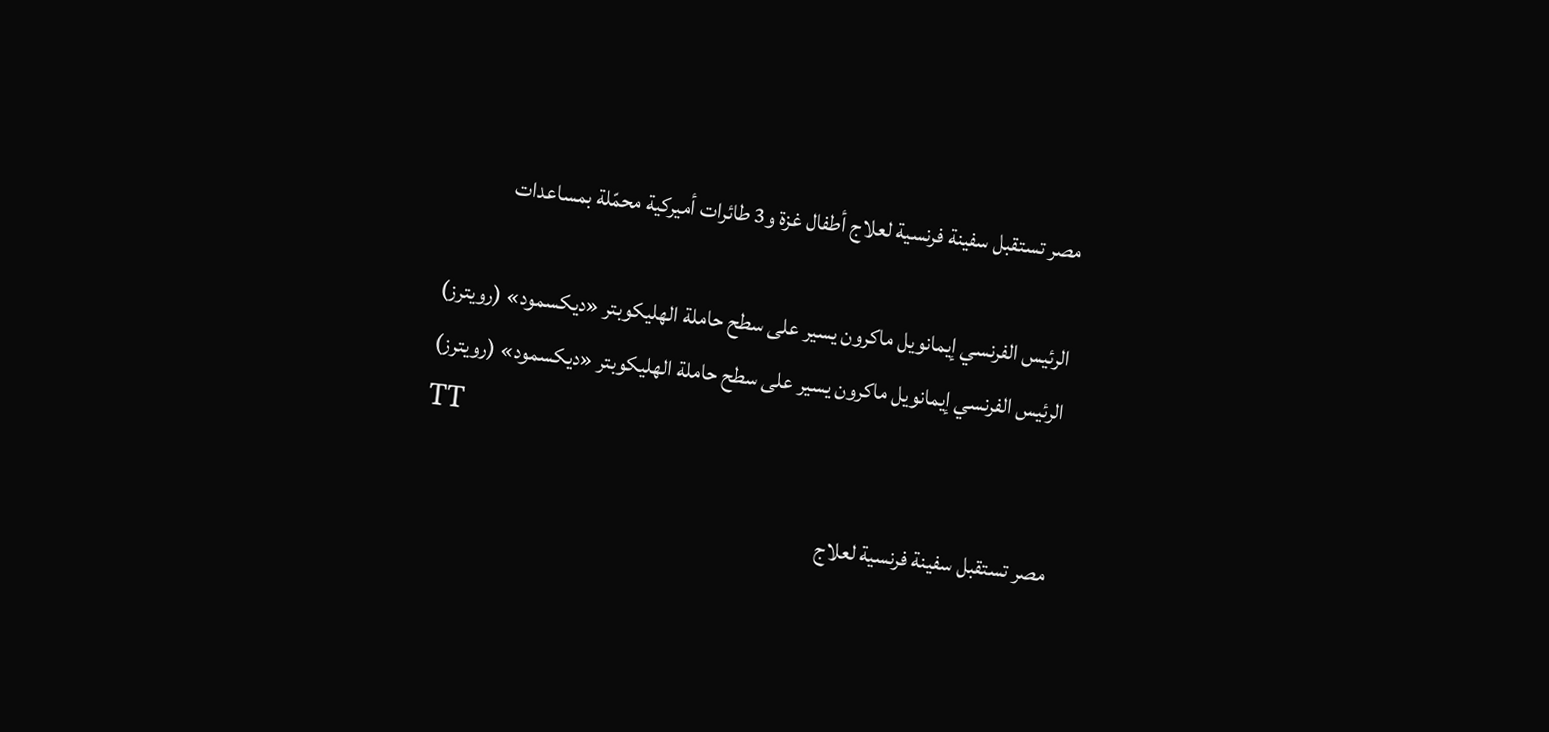مصر تستقبل سفينة فرنسية لعلاج أطفال غزة و3 طائرات أميركية محمّلة بمساعدات

الرئيس الفرنسي إيمانويل ماكرون يسير على سطح حاملة الهليكوبتر «ديكسمود» (رويترز)
الرئيس الفرنسي إيمانويل ماكرون يسير على سطح حاملة الهليكوبتر «ديكسمود» (رويترز)
TT

مصر تستقبل سفينة فرنسية لعلاج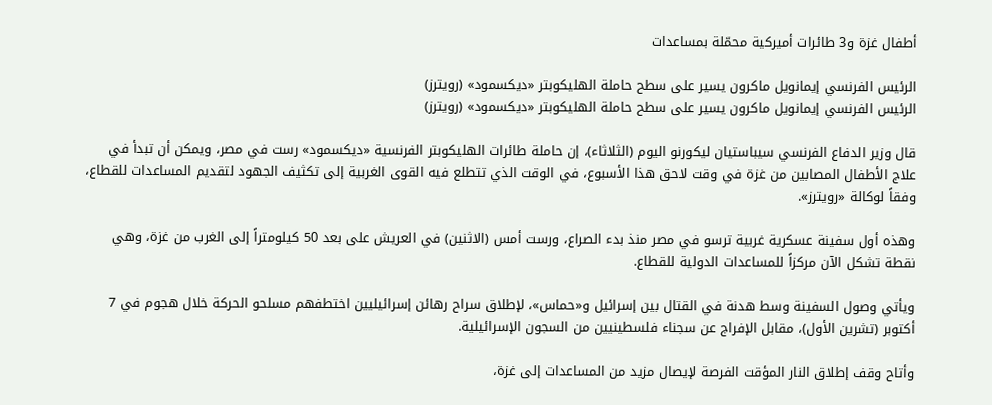أطفال غزة و3 طائرات أميركية محمّلة بمساعدات

الرئيس الفرنسي إيمانويل ماكرون يسير على سطح حاملة الهليكوبتر «ديكسمود» (رويترز)
الرئيس الفرنسي إيمانويل ماكرون يسير على سطح حاملة الهليكوبتر «ديكسمود» (رويترز)

قال وزير الدفاع الفرنسي سيباستيان ليكورنو اليوم (الثلاثاء)، إن حاملة طائرات الهليكوبتر الفرنسية «ديكسمود» رست في مصر، ويمكن أن تبدأ في علاج الأطفال المصابين من غزة في وقت لاحق هذا الأسبوع، في الوقت الذي تتطلع فيه القوى الغربية إلى تكثيف الجهود لتقديم المساعدات للقطاع، وفقاً لوكالة «رويترز».

وهذه أول سفينة عسكرية غربية ترسو في مصر منذ بدء الصراع، ورست أمس (الاثنين) في العريش على بعد 50 كيلومتراً إلى الغرب من غزة، وهي نقطة تشكل الآن مركزاً للمساعدات الدولية للقطاع.

ويأتي وصول السفينة وسط هدنة في القتال بين إسرائيل و«حماس»، لإطلاق سراح رهائن إسرائيليين اختطفهم مسلحو الحركة خلال هجوم في 7 أكتوبر (تشرين الأول)، مقابل الإفراج عن سجناء فلسطينيين من السجون الإسرائيلية.

وأتاح وقف إطلاق النار المؤقت الفرصة لإيصال مزيد من المساعدات إلى غزة،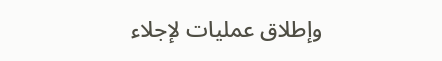وإطلاق عمليات لإجلاء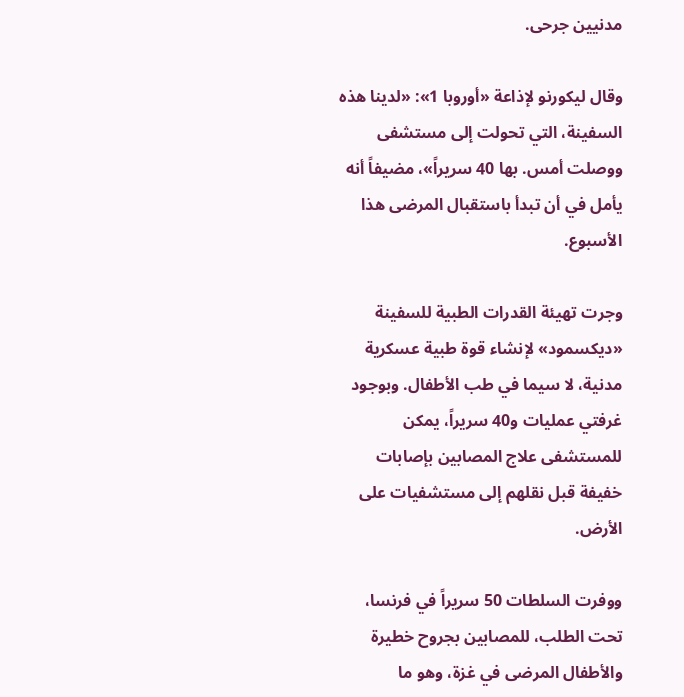مدنيين جرحى.

وقال ليكورنو لإذاعة «أوروبا 1»: «لدينا هذه السفينة، التي تحولت إلى مستشفى ووصلت أمس. بها 40 سريراً»، مضيفاً أنه يأمل في أن تبدأ باستقبال المرضى هذا الأسبوع.

وجرت تهيئة القدرات الطبية للسفينة «ديكسمود» لإنشاء قوة طبية عسكرية مدنية، لا سيما في طب الأطفال. وبوجود غرفتي عمليات و40 سريراً، يمكن للمستشفى علاج المصابين بإصابات خفيفة قبل نقلهم إلى مستشفيات على الأرض.

ووفرت السلطات 50 سريراً في فرنسا، تحت الطلب، للمصابين بجروح خطيرة والأطفال المرضى في غزة، وهو ما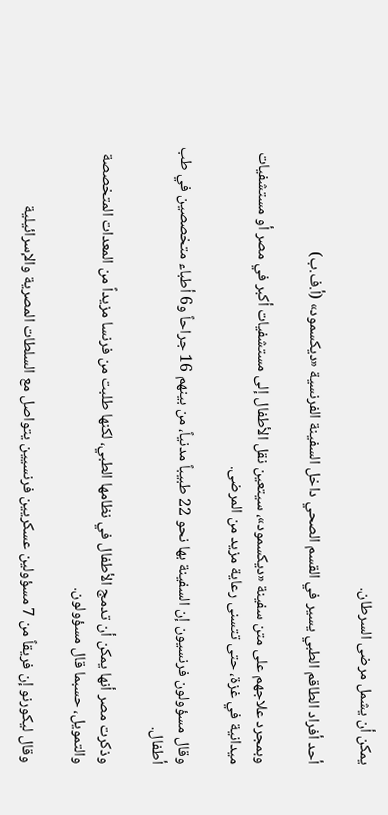يمكن أن يشمل مرضى السرطان.

أحد أفراد الطاقم الطبي يسير في القسم الصحي داخل السفينة الفرنسية «ديكسمود» (أ.ف.ب)

وبمجرد علاجهم على متن سفينة «ديكسمود»، سيتعين نقل الأطفال إلى مستشفيات أكبر في مصر أو مستشفيات ميدانية في غزة، حتى تتسنى رعاية مزيد من المرضى.

وقال مسؤولون فرنسيون إن السفينة بها نحو 22 طبيباً مدنياً، من بينهم 16 جراحاً و6 أطباء متخصصين في طب أطفال.

وذكرت مصر أنها يمكن أن تدمج الأطفال في نظامها الطبي، لكنها طلبت من فرنسا مزيداً من المعدات المتخصصة والتمويل، حسبما قال مسؤولون.

وقال ليكورنو إن فريقاً من 7 مسؤولين عسكريين فرنسيين يتواصل مع السلطات المصرية والإسرائيلية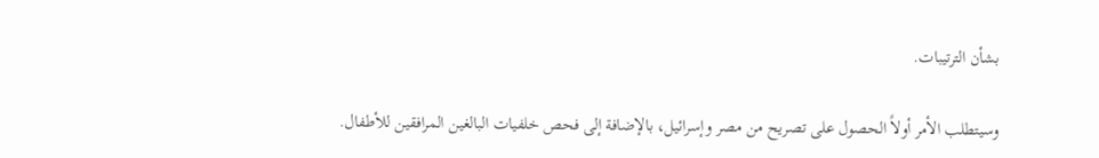بشأن الترتيبات.

وسيتطلب الأمر أولاً الحصول على تصريح من مصر وإسرائيل، بالإضافة إلى فحص خلفيات البالغين المرافقين للأطفال.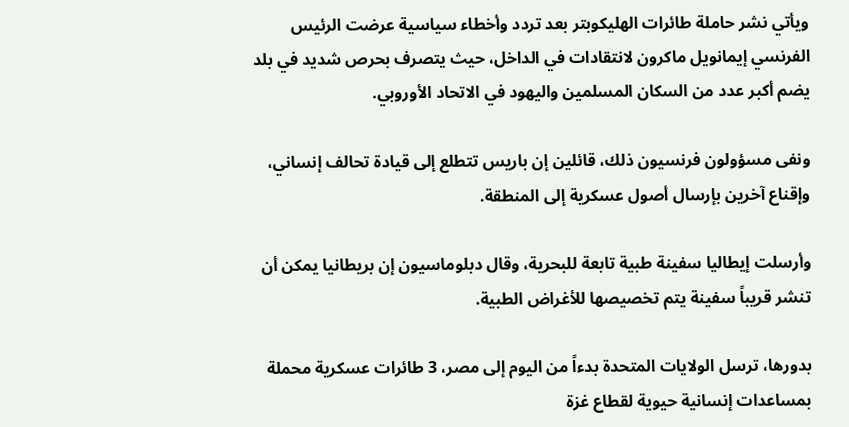ويأتي نشر حاملة طائرات الهليكوبتر بعد تردد وأخطاء سياسية عرضت الرئيس الفرنسي إيمانويل ماكرون لانتقادات في الداخل، حيث يتصرف بحرص شديد في بلد يضم أكبر عدد من السكان المسلمين واليهود في الاتحاد الأوروبي.

ونفى مسؤولون فرنسيون ذلك، قائلين إن باريس تتطلع إلى قيادة تحالف إنساني، وإقناع آخرين بإرسال أصول عسكرية إلى المنطقة.

وأرسلت إيطاليا سفينة طبية تابعة للبحرية، وقال دبلوماسيون إن بريطانيا يمكن أن تنشر قريباً سفينة يتم تخصيصها للأغراض الطبية.

بدورها، ترسل الولايات المتحدة بدءاً من اليوم إلى مصر، 3 طائرات عسكرية محملة بمساعدات إنسانية حيوية لقطاع غزة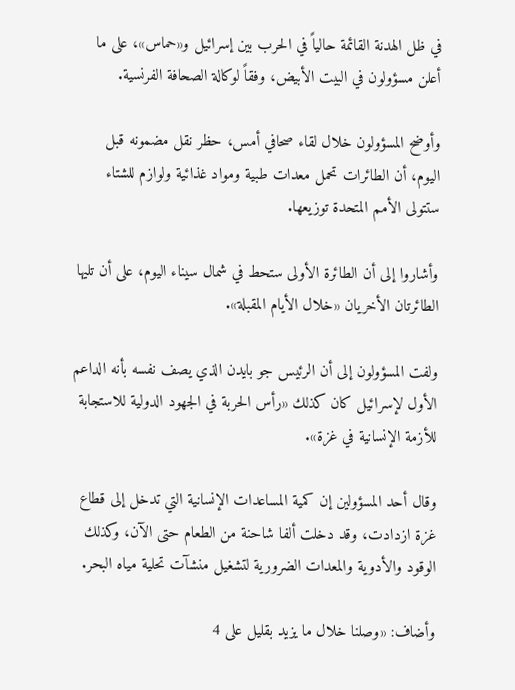في ظل الهدنة القائمة حالياً في الحرب بين إسرائيل و«حماس»، على ما أعلن مسؤولون في البيت الأبيض، وفقاً لوكالة الصحافة الفرنسية.

وأوضح المسؤولون خلال لقاء صحافي أمس، حظر نقل مضمونه قبل اليوم، أن الطائرات تحمل معدات طبية ومواد غذائية ولوازم للشتاء ستتولى الأمم المتحدة توزيعها.

وأشاروا إلى أن الطائرة الأولى ستحط في شمال سيناء اليوم، على أن تليها الطائرتان الأخريان «خلال الأيام المقبلة».

ولفت المسؤولون إلى أن الرئيس جو بايدن الذي يصف نفسه بأنه الداعم الأول لإسرائيل كان كذلك «رأس الحربة في الجهود الدولية للاستجابة للأزمة الإنسانية في غزة».

وقال أحد المسؤولين إن كمية المساعدات الإنسانية التي تدخل إلى قطاع غزة ازدادت، وقد دخلت ألفا شاحنة من الطعام حتى الآن، وكذلك الوقود والأدوية والمعدات الضرورية لتشغيل منشآت تحلية مياه البحر.

وأضاف: «وصلنا خلال ما يزيد بقليل على 4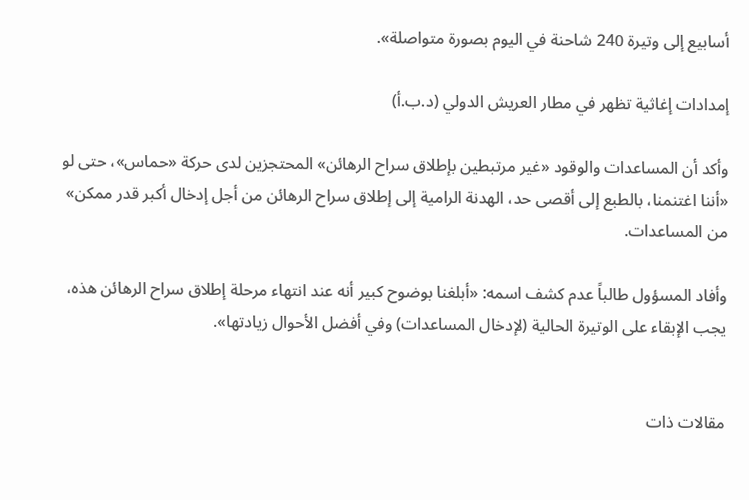أسابيع إلى وتيرة 240 شاحنة في اليوم بصورة متواصلة».

إمدادات إغاثية تظهر في مطار العريش الدولي (د.ب.أ)

وأكد أن المساعدات والوقود «غير مرتبطين بإطلاق سراح الرهائن» المحتجزين لدى حركة «حماس»، حتى لو «أننا اغتنمنا، بالطبع إلى أقصى حد، الهدنة الرامية إلى إطلاق سراح الرهائن من أجل إدخال أكبر قدر ممكن» من المساعدات.

وأفاد المسؤول طالباً عدم كشف اسمه: «أبلغنا بوضوح كبير أنه عند انتهاء مرحلة إطلاق سراح الرهائن هذه، يجب الإبقاء على الوتيرة الحالية (لإدخال المساعدات) وفي أفضل الأحوال زيادتها».


مقالات ذات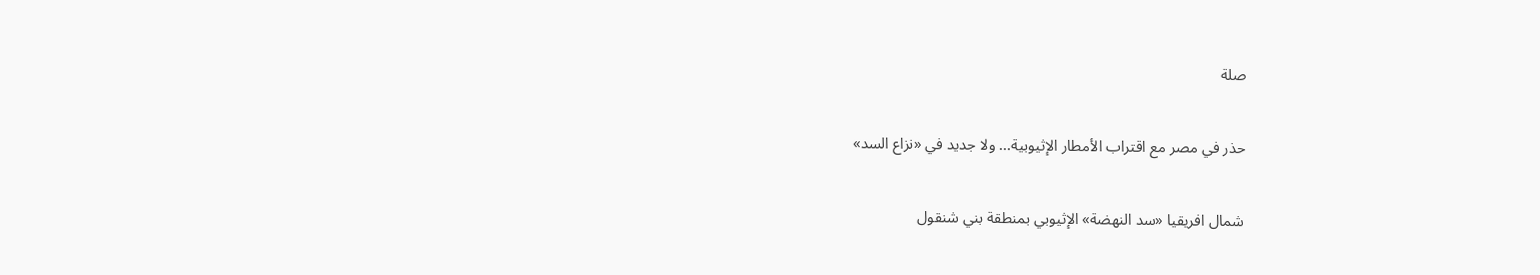صلة

حذر في مصر مع اقتراب الأمطار الإثيوبية... ولا جديد في «نزاع السد»

شمال افريقيا «سد النهضة» الإثيوبي بمنطقة بني شنقول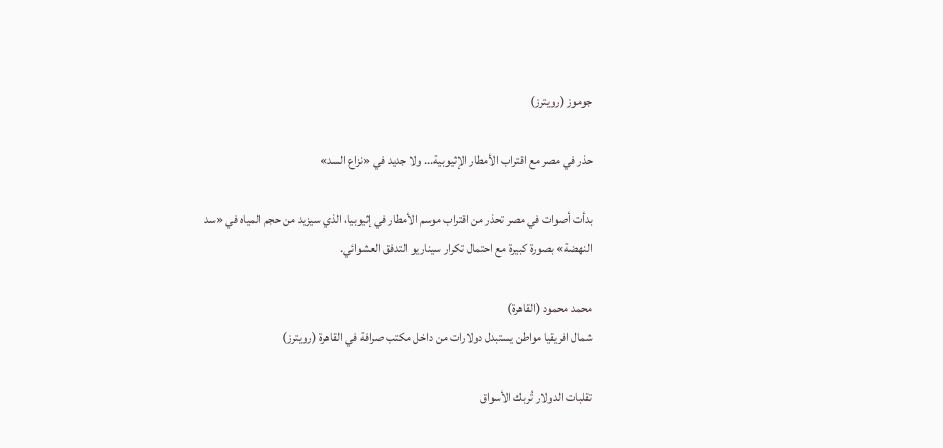جوموز (رويترز)

حذر في مصر مع اقتراب الأمطار الإثيوبية... ولا جديد في «نزاع السد»

بدأت أصوات في مصر تحذر من اقتراب موسم الأمطار في إثيوبيا، الذي سيزيد من حجم المياه في «سد النهضة» بصورة كبيرة مع احتمال تكرار سيناريو التدفق العشوائي.

محمد محمود (القاهرة)
شمال افريقيا مواطن يستبدل دولارات من داخل مكتب صرافة في القاهرة (رويترز)

تقلبات الدولار تُربك الأسواق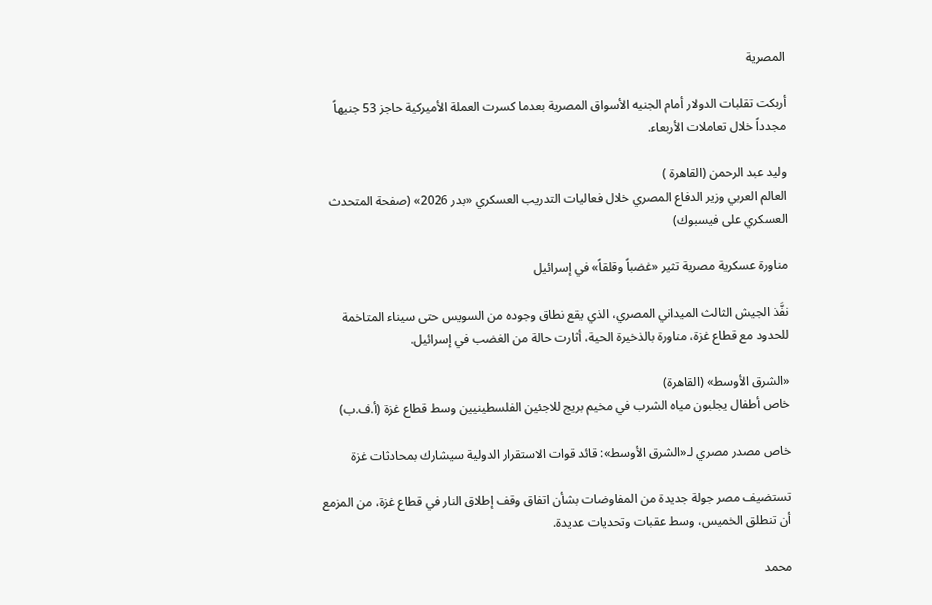المصرية

أربكت تقلبات الدولار أمام الجنيه الأسواق المصرية بعدما كسرت العملة الأميركية حاجز 53 جنيهاً مجدداً خلال تعاملات الأربعاء.

وليد عبد الرحمن (القاهرة )
العالم العربي وزير الدفاع المصري خلال فعاليات التدريب العسكري «بدر 2026» (صفحة المتحدث العسكري على فيسبوك)

مناورة عسكرية مصرية تثير «غضباً وقلقاً» في إسرائيل

نفَّذ الجيش الثالث الميداني المصري، الذي يقع نطاق وجوده من السويس حتى سيناء المتاخمة للحدود مع قطاع غزة، مناورة بالذخيرة الحية، أثارت حالة من الغضب في إسرائيل.

«الشرق الأوسط» (القاهرة)
خاص أطفال يجلبون مياه الشرب في مخيم بريج للاجئين الفلسطينيين وسط قطاع غزة (أ.ف.ب)

خاص مصدر مصري لـ«الشرق الأوسط»: قائد قوات الاستقرار الدولية سيشارك بمحادثات غزة

تستضيف مصر جولة جديدة من المفاوضات بشأن اتفاق وقف إطلاق النار في قطاع غزة، من المزمع أن تنطلق الخميس، وسط عقبات وتحديات عديدة.

محمد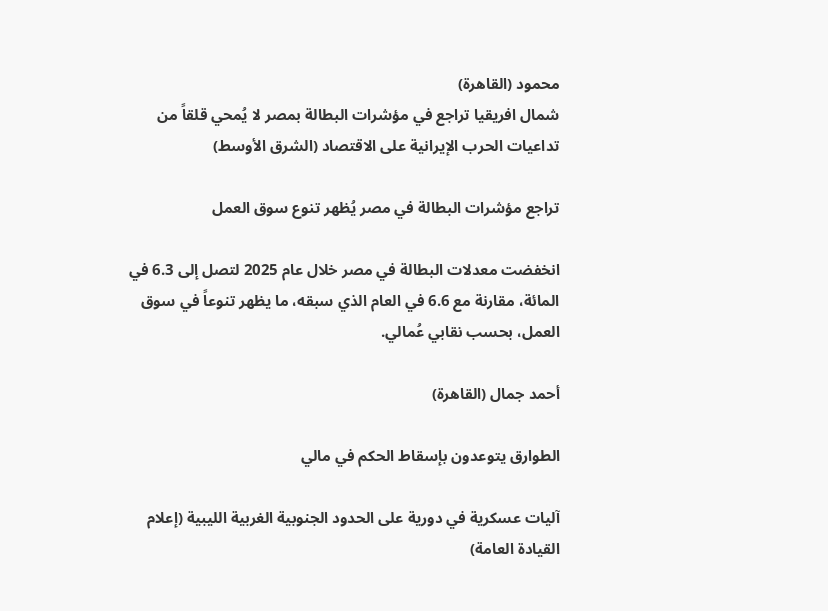محمود (القاهرة)
شمال افريقيا تراجع في مؤشرات البطالة بمصر لا يُمحي قلقاً من تداعيات الحرب الإيرانية على الاقتصاد (الشرق الأوسط)

تراجع مؤشرات البطالة في مصر يُظهر تنوع سوق العمل

انخفضت معدلات البطالة في مصر خلال عام 2025 لتصل إلى 6.3 في المائة، مقارنة مع 6.6 في العام الذي سبقه، ما يظهر تنوعاً في سوق العمل، بحسب نقابي عُمالي.

أحمد جمال (القاهرة)

الطوارق يتوعدون بإسقاط الحكم في مالي

آليات عسكرية في دورية على الحدود الجنوبية الغربية الليبية (إعلام القيادة العامة)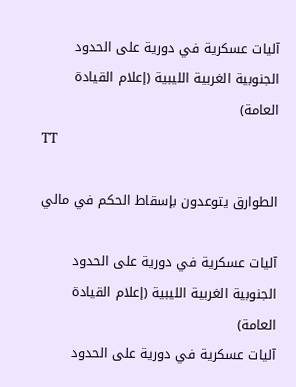آليات عسكرية في دورية على الحدود الجنوبية الغربية الليبية (إعلام القيادة العامة)
TT

الطوارق يتوعدون بإسقاط الحكم في مالي

آليات عسكرية في دورية على الحدود الجنوبية الغربية الليبية (إعلام القيادة العامة)
آليات عسكرية في دورية على الحدود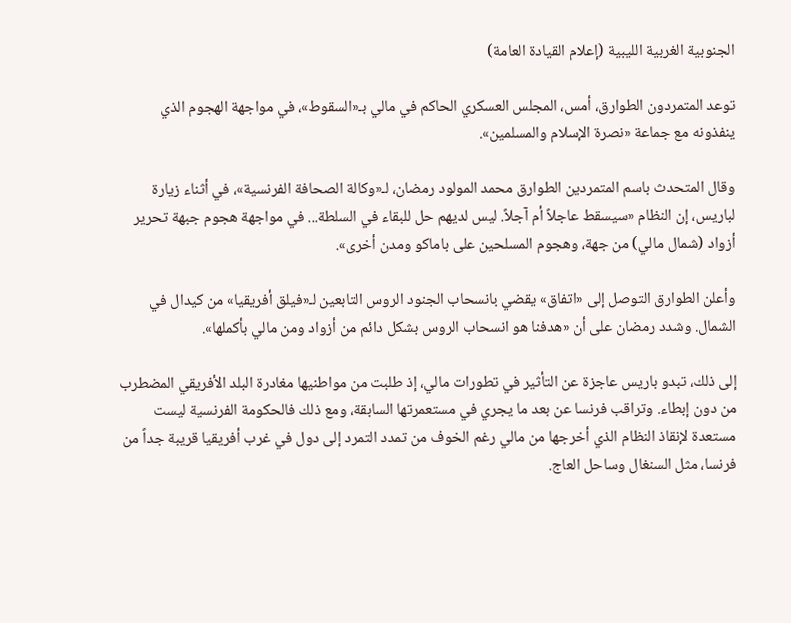الجنوبية الغربية الليبية (إعلام القيادة العامة)

توعد المتمردون الطوارق، أمس، المجلس العسكري الحاكم في مالي بـ«السقوط»، في مواجهة الهجوم الذي ينفذونه مع جماعة «نصرة الإسلام والمسلمين».

وقال المتحدث باسم المتمردين الطوارق محمد المولود رمضان، لـ«وكالة الصحافة الفرنسية»، في أثناء زيارة لباريس، إن النظام «سيسقط عاجلاً أم آجلاً. ليس لديهم حل للبقاء في السلطة... في مواجهة هجوم جبهة تحرير أزواد (شمال مالي) من جهة، وهجوم المسلحين على باماكو ومدن أخرى».

وأعلن الطوارق التوصل إلى «اتفاق» يقضي بانسحاب الجنود الروس التابعين لـ«فيلق أفريقيا» من كيدال في الشمال. وشدد رمضان على أن «هدفنا هو انسحاب الروس بشكل دائم من أزواد ومن مالي بأكملها».

إلى ذلك، تبدو باريس عاجزة عن التأثير في تطورات مالي، إذ طلبت من مواطنيها مغادرة البلد الأفريقي المضطرب من دون إبطاء. وتراقب فرنسا عن بعد ما يجري في مستعمرتها السابقة، ومع ذلك فالحكومة الفرنسية ليست مستعدة لإنقاذ النظام الذي أخرجها من مالي رغم الخوف من تمدد التمرد إلى دول في غرب أفريقيا قريبة جداً من فرنسا، مثل السنغال وساحل العاج.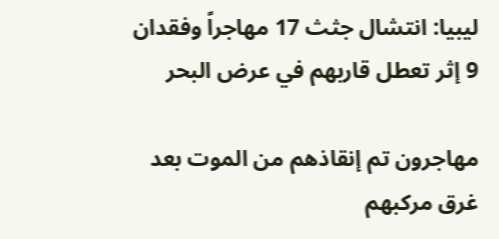ليبيا: انتشال جثث 17 مهاجراً وفقدان 9 إثر تعطل قاربهم في عرض البحر

مهاجرون تم إنقاذهم من الموت بعد غرق مركبهم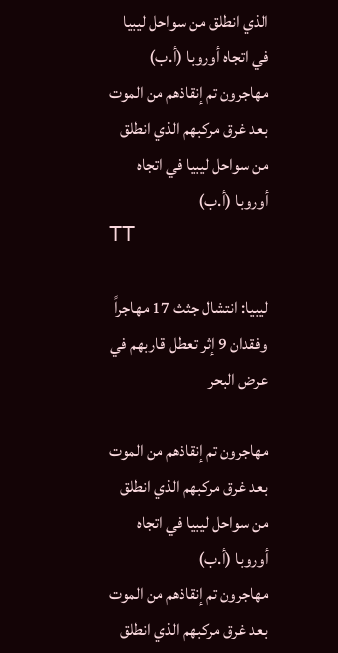الذي انطلق من سواحل ليبيا في اتجاه أوروبا (أ.ب)
مهاجرون تم إنقاذهم من الموت بعد غرق مركبهم الذي انطلق من سواحل ليبيا في اتجاه أوروبا (أ.ب)
TT

ليبيا: انتشال جثث 17 مهاجراً وفقدان 9 إثر تعطل قاربهم في عرض البحر

مهاجرون تم إنقاذهم من الموت بعد غرق مركبهم الذي انطلق من سواحل ليبيا في اتجاه أوروبا (أ.ب)
مهاجرون تم إنقاذهم من الموت بعد غرق مركبهم الذي انطلق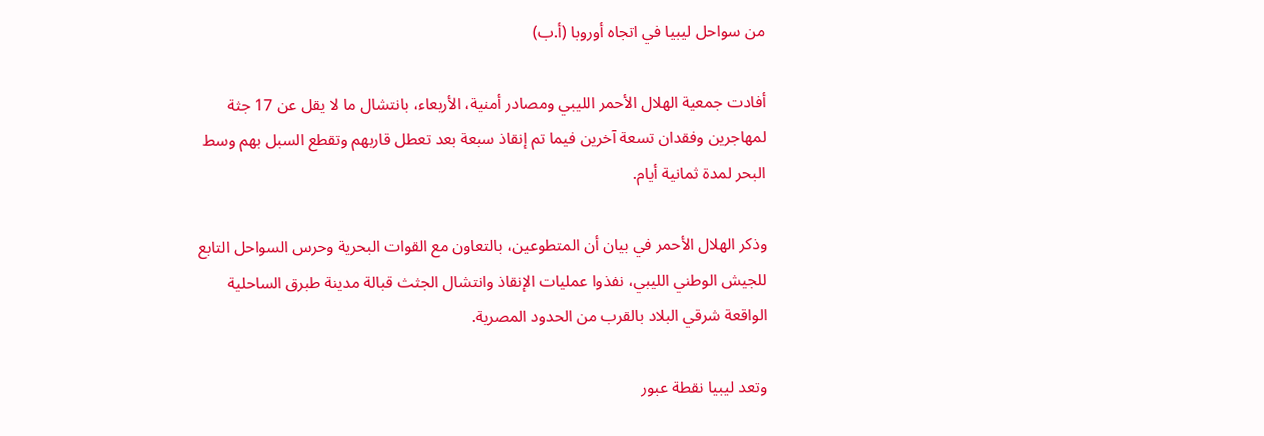من سواحل ليبيا في اتجاه أوروبا (أ.ب)

أفادت جمعية الهلال الأحمر الليبي ومصادر أمنية، الأربعاء، بانتشال ما لا يقل عن 17 جثة لمهاجرين وفقدان تسعة آخرين فيما تم إنقاذ سبعة بعد تعطل قاربهم وتقطع السبل بهم وسط البحر لمدة ثمانية أيام.

وذكر الهلال الأحمر في بيان أن المتطوعين، بالتعاون مع القوات البحرية وحرس السواحل التابع للجيش الوطني ‌الليبي، نفذوا عمليات الإنقاذ ‌وانتشال الجثث قبالة مدينة ‌طبرق الساحلية الواقعة شرقي البلاد بالقرب من الحدود المصرية.

وتعد ليبيا نقطة عبور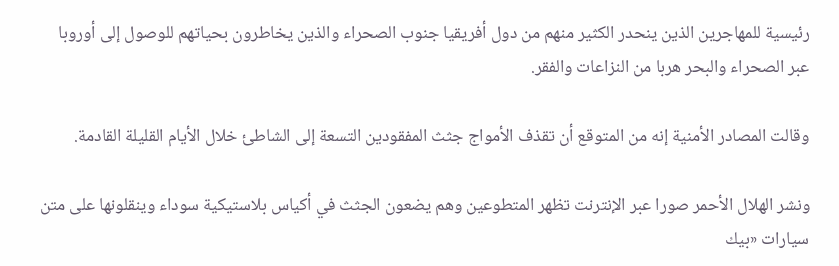رئيسية للمهاجرين الذين ينحدر الكثير منهم من دول أفريقيا جنوب الصحراء والذين يخاطرون بحياتهم للوصول إلى أوروبا عبر الصحراء والبحر هربا من النزاعات والفقر.

وقالت المصادر الأمنية إنه من ‌المتوقع أن ‌تقذف الأمواج جثث المفقودين التسعة إلى الشاطئ خلال ‌الأيام القليلة القادمة.

ونشر الهلال الأحمر صورا ‌عبر الإنترنت تظهر المتطوعين وهم يضعون الجثث في أكياس بلاستيكية سوداء وينقلونها على متن سيارات «بيك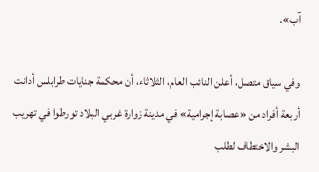آب».

وفي سياق متصل، أعلن النائب ‌العام، الثلاثاء، أن محكمة جنايات طرابلس أدانت أربعة أفراد من «عصابة إجرامية» في مدينة زوارة غربي البلاد تورطوا في تهريب البشر والاختطاف لطلب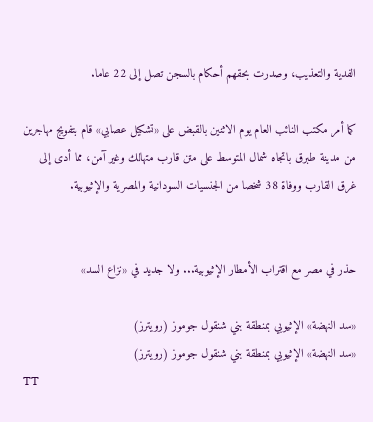الفدية والتعذيب، وصدرت بحقهم أحكام بالسجن تصل إلى 22 عاما.

كما أمر مكتب النائب العام يوم الاثنين بالقبض على «تشكيل عصابي» قام بتفويج مهاجرين من مدينة طبرق باتجاه شمال المتوسط على متن قارب متهالك وغير آمن، مما أدى إلى غرق القارب ووفاة 38 شخصا من الجنسيات السودانية والمصرية والإثيوبية.


حذر في مصر مع اقتراب الأمطار الإثيوبية... ولا جديد في «نزاع السد»

«سد النهضة» الإثيوبي بمنطقة بني شنقول جوموز (رويترز)
«سد النهضة» الإثيوبي بمنطقة بني شنقول جوموز (رويترز)
TT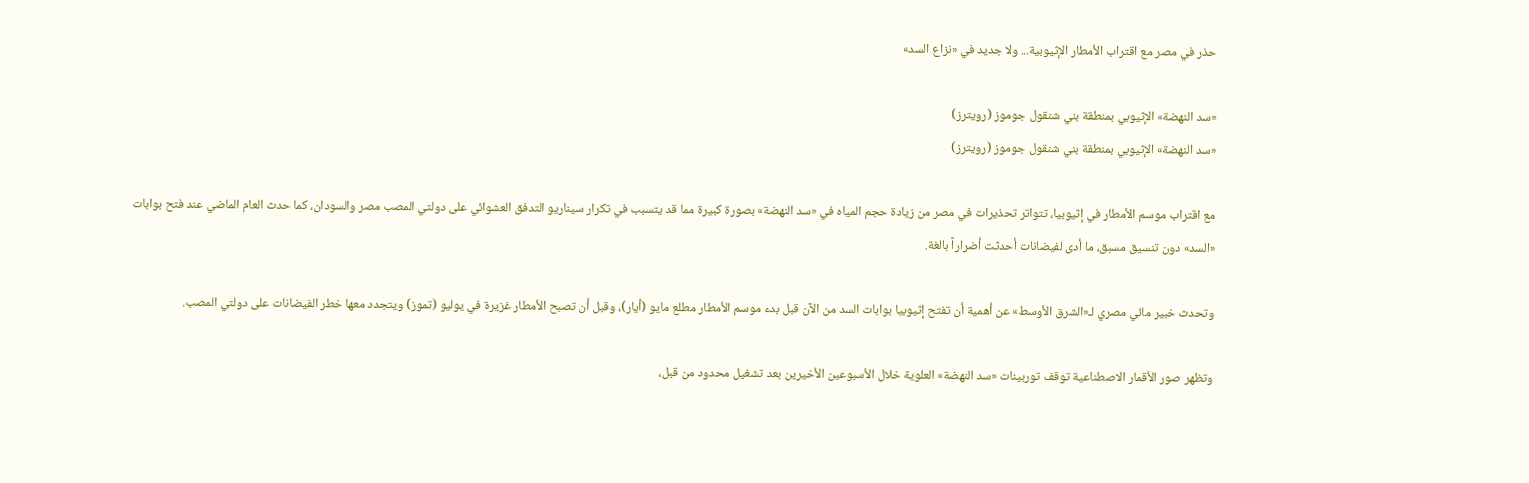حذر في مصر مع اقتراب الأمطار الإثيوبية... ولا جديد في «نزاع السد»

«سد النهضة» الإثيوبي بمنطقة بني شنقول جوموز (رويترز)
«سد النهضة» الإثيوبي بمنطقة بني شنقول جوموز (رويترز)

مع اقتراب موسم الأمطار في إثيوبيا، تتواتر تحذيرات في مصر من زيادة حجم المياه في «سد النهضة» بصورة كبيرة مما قد يتسبب في تكرار سيناريو التدفق العشوائي على دولتي المصب مصر والسودان، كما حدث العام الماضي عند فتح بوابات «السد» دون تنسيق مسبق، ما أدى لفيضانات أحدثت أضراراً بالغة.

وتحدث خبير مائي مصري لـ«الشرق الأوسط» عن أهمية أن تفتح إثيوبيا بوابات السد من الآن قبل بدء موسم الأمطار مطلع مايو (أيار)، وقبل أن تصبح الأمطار غزيرة في يوليو (تموز) ويتجدد معها خطر الفيضانات على دولتي المصب.

وتظهر صور الأقمار الاصطناعية توقف توربينات «سد النهضة» العلوية خلال الأسبوعين الأخيرين بعد تشغيل محدود من قبل،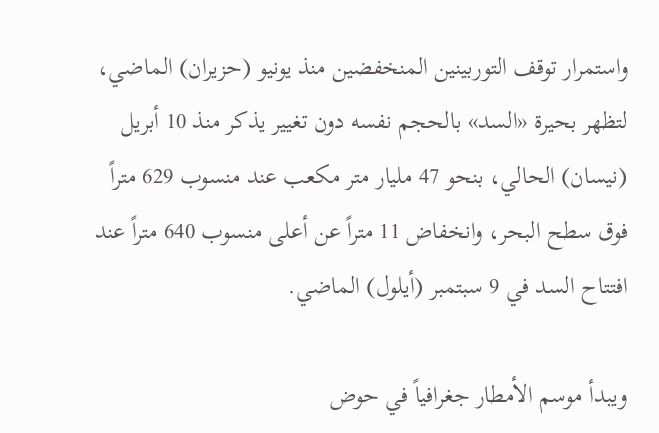واستمرار توقف التوربينين المنخفضين منذ يونيو (حزيران) الماضي، لتظهر بحيرة «السد» بالحجم نفسه دون تغيير يذكر منذ 10 أبريل (نيسان) الحالي، بنحو 47 مليار متر مكعب عند منسوب 629 متراً فوق سطح البحر، وانخفاض 11 متراً عن أعلى منسوب 640 متراً عند افتتاح السد في 9 سبتمبر (أيلول) الماضي.

ويبدأ موسم الأمطار جغرافياً في حوض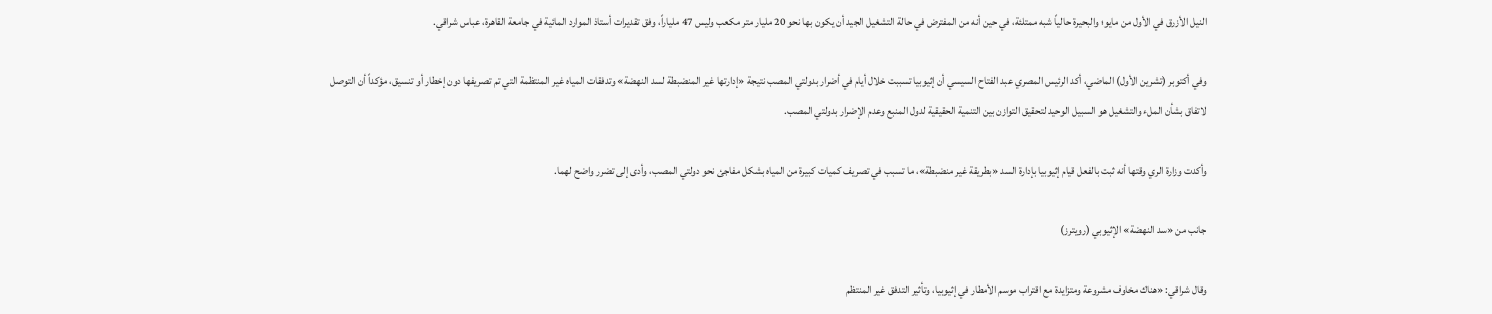النيل الأزرق في الأول من مايو؛ والبحيرة حالياً شبه ممتلئة، في حين أنه من المفترض في حالة التشغيل الجيد أن يكون بها نحو 20 مليار متر مكعب وليس 47 ملياراً، وفق تقديرات أستاذ الموارد المائية في جامعة القاهرة، عباس شراقي.

وفي أكتوبر (تشرين الأول) الماضي، أكد الرئيس المصري عبد الفتاح السيسي أن إثيوبيا تسببت خلال أيام في أضرار بدولتي المصب نتيجة «إدارتها غير المنضبطة لسد النهضة» وتدفقات المياه غير المنتظمة التي تم تصريفها دون إخطار أو تنسيق، مؤكداً أن التوصل لاتفاق بشأن الملء والتشغيل هو السبيل الوحيد لتحقيق التوازن بين التنمية الحقيقية لدول المنبع وعدم الإضرار بدولتي المصب.

وأكدت وزارة الري وقتها أنه ثبت بالفعل قيام إثيوبيا بإدارة السد «بطريقة غير منضبطة»، ما تسبب في تصريف كميات كبيرة من المياه بشكل مفاجئ نحو دولتي المصب، وأدى إلى تضرر واضح لهما.

جانب من «سد النهضة» الإثيوبي (رويترز)

وقال شراقي: «هناك مخاوف مشروعة ومتزايدة مع اقتراب موسم الأمطار في إثيوبيا، وتأثير التدفق غير المنتظم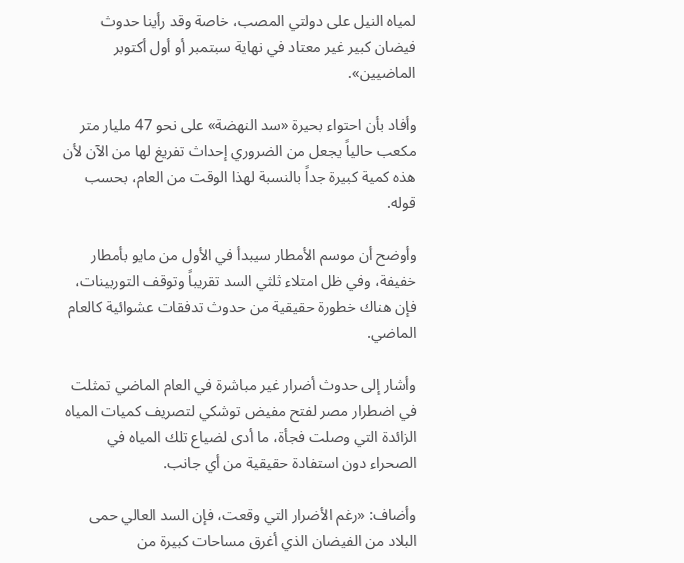لمياه النيل على دولتي المصب، خاصة وقد رأينا حدوث فيضان كبير غير معتاد في نهاية سبتمبر أو أول أكتوبر الماضيين».

وأفاد بأن احتواء بحيرة «سد النهضة» على نحو 47 مليار متر مكعب حالياً يجعل من الضروري إحداث تفريغ لها من الآن لأن هذه كمية كبيرة جداً بالنسبة لهذا الوقت من العام، بحسب قوله.

وأوضح أن موسم الأمطار سيبدأ في الأول من مايو بأمطار خفيفة، وفي ظل امتلاء ثلثي السد تقريباً وتوقف التوربينات، فإن هناك خطورة حقيقية من حدوث تدفقات عشوائية كالعام الماضي.

وأشار إلى حدوث أضرار غير مباشرة في العام الماضي تمثلت في اضطرار مصر لفتح مفيض توشكي لتصريف كميات المياه الزائدة التي وصلت فجأة، ما أدى لضياع تلك المياه في الصحراء دون استفادة حقيقية من أي جانب.

وأضاف: «رغم الأضرار التي وقعت، فإن السد العالي حمى البلاد من الفيضان الذي أغرق مساحات كبيرة من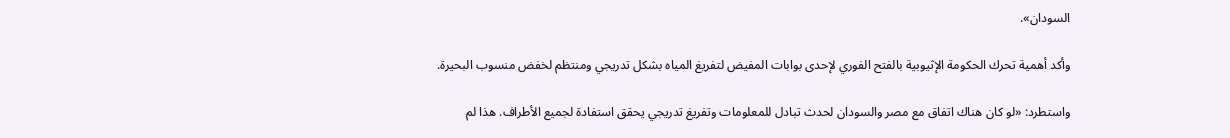السودان».

وأكد أهمية تحرك الحكومة الإثيوبية بالفتح الفوري لإحدى بوابات المفيض لتفريغ المياه بشكل تدريجي ومنتظم لخفض منسوب البحيرة.

واستطرد: «لو كان هناك اتفاق مع مصر والسودان لحدث تبادل للمعلومات وتفريغ تدريجي يحقق استفادة لجميع الأطراف. هذا لم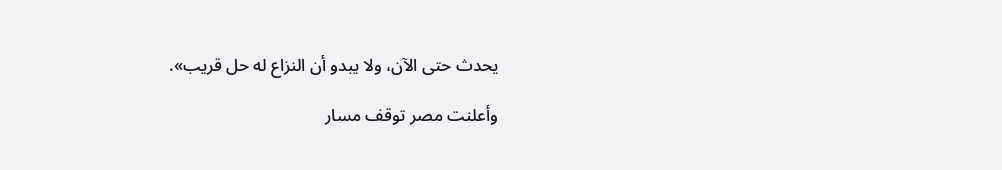يحدث حتى الآن، ولا يبدو أن النزاع له حل قريب».

وأعلنت مصر توقف مسار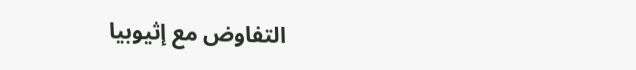التفاوض مع إثيوبيا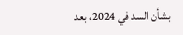بشأن السد في 2024، بعد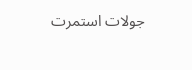جولات استمرت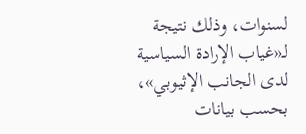لسنوات، وذلك نتيجة لـ«غياب الإرادة السياسية لدى الجانب الإثيوبي»، بحسب بيانات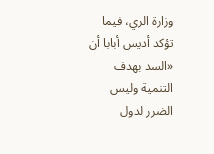وزارة الري، فيما تؤكد أديس أبابا أن «السد بهدف التنمية وليس الضرر لدول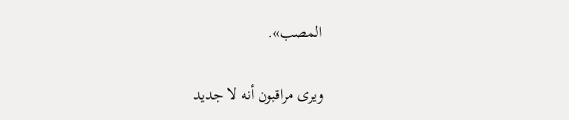المصب».

ويرى مراقبون أنه لا جديد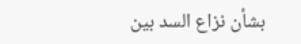بشأن نزاع السد بين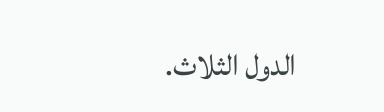الدول الثلاث.